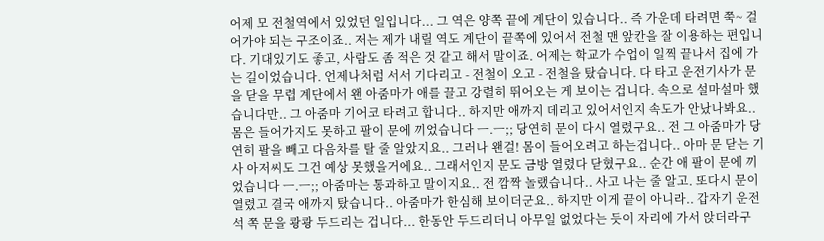어제 모 전철역에서 있었던 일입니다... 그 역은 양쪽 끝에 계단이 있습니다.. 즉 가운데 타려면 쭉~ 걸어가야 되는 구조이죠.. 저는 제가 내릴 역도 계단이 끝쪽에 있어서 전철 맨 앞칸을 잘 이용하는 편입니다. 기대있기도 좋고, 사람도 좀 적은 것 같고 해서 말이죠. 어제는 학교가 수업이 일찍 끝나서 집에 가는 길이었습니다. 언제나처럼 서서 기다리고 - 전철이 오고 - 전철을 탔습니다. 다 타고 운전기사가 문을 닫을 무렵 계단에서 왠 아줌마가 애를 끌고 강렬히 뛰어오는 게 보이는 겁니다. 속으로 설마설마 했습니다만.. 그 아줌마 기어코 타려고 합니다.. 하지만 애까지 데리고 있어서인지 속도가 안났나봐요.. 몸은 들어가지도 못하고 팔이 문에 끼었습니다 ㅡ.ㅡ;; 당연히 문이 다시 열렸구요.. 전 그 아줌마가 당연히 팔을 빼고 다음차를 탈 줄 알았지요.. 그러나 왠걸! 몸이 들어오려고 하는겁니다.. 아마 문 닫는 기사 아저씨도 그건 예상 못했을거에요.. 그래서인지 문도 금방 열렸다 닫혔구요.. 순간 애 팔이 문에 끼었습니다 ㅡ.ㅡ;; 아줌마는 통과하고 말이지요.. 전 깜짝 놀랬습니다.. 사고 나는 줄 알고. 또다시 문이 열렸고 결국 애까지 탔습니다.. 아줌마가 한심해 보이더군요.. 하지만 이게 끝이 아니라.. 갑자기 운전석 쪽 문을 쾅쾅 두드리는 겁니다... 한동안 두드리더니 아무일 없었다는 듯이 자리에 가서 앉더라구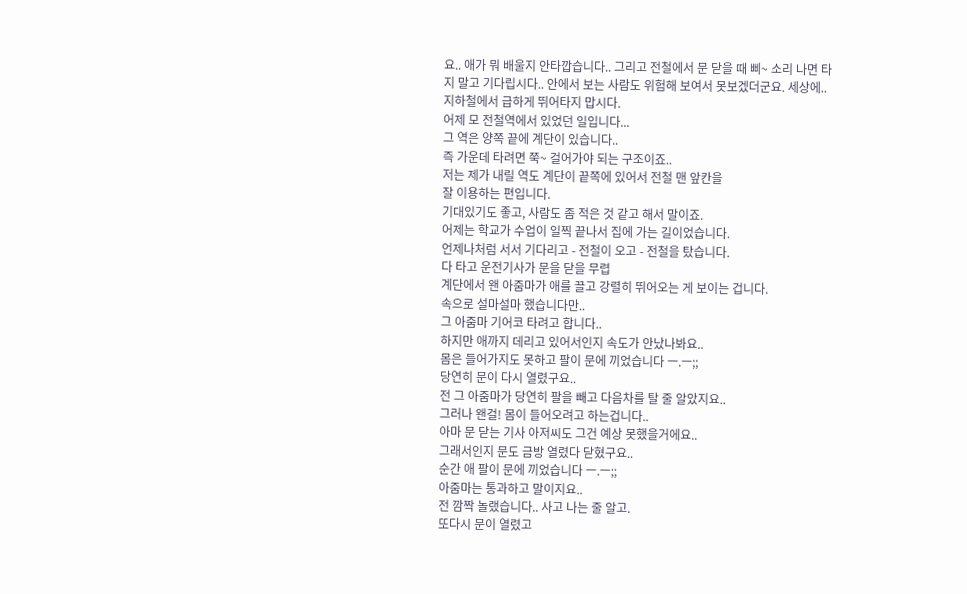요.. 애가 뭐 배울지 안타깝습니다.. 그리고 전철에서 문 닫을 때 삐~ 소리 나면 타지 말고 기다립시다.. 안에서 보는 사람도 위험해 보여서 못보겠더군요. 세상에..
지하철에서 급하게 뛰어타지 맙시다.
어제 모 전철역에서 있었던 일입니다...
그 역은 양쪽 끝에 계단이 있습니다..
즉 가운데 타려면 쭉~ 걸어가야 되는 구조이죠..
저는 제가 내릴 역도 계단이 끝쪽에 있어서 전철 맨 앞칸을
잘 이용하는 편입니다.
기대있기도 좋고, 사람도 좀 적은 것 같고 해서 말이죠.
어제는 학교가 수업이 일찍 끝나서 집에 가는 길이었습니다.
언제나처럼 서서 기다리고 - 전철이 오고 - 전철을 탔습니다.
다 타고 운전기사가 문을 닫을 무렵
계단에서 왠 아줌마가 애를 끌고 강렬히 뛰어오는 게 보이는 겁니다.
속으로 설마설마 했습니다만..
그 아줌마 기어코 타려고 합니다..
하지만 애까지 데리고 있어서인지 속도가 안났나봐요..
몸은 들어가지도 못하고 팔이 문에 끼었습니다 ㅡ.ㅡ;;
당연히 문이 다시 열렸구요..
전 그 아줌마가 당연히 팔을 빼고 다음차를 탈 줄 알았지요..
그러나 왠걸! 몸이 들어오려고 하는겁니다..
아마 문 닫는 기사 아저씨도 그건 예상 못했을거에요..
그래서인지 문도 금방 열렸다 닫혔구요..
순간 애 팔이 문에 끼었습니다 ㅡ.ㅡ;;
아줌마는 통과하고 말이지요..
전 깜짝 놀랬습니다.. 사고 나는 줄 알고.
또다시 문이 열렸고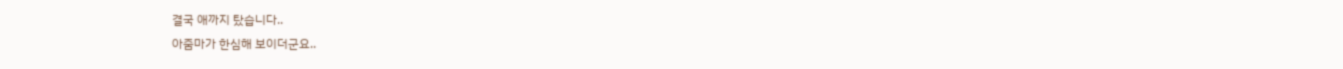결국 애까지 탔습니다..
아줌마가 한심해 보이더군요..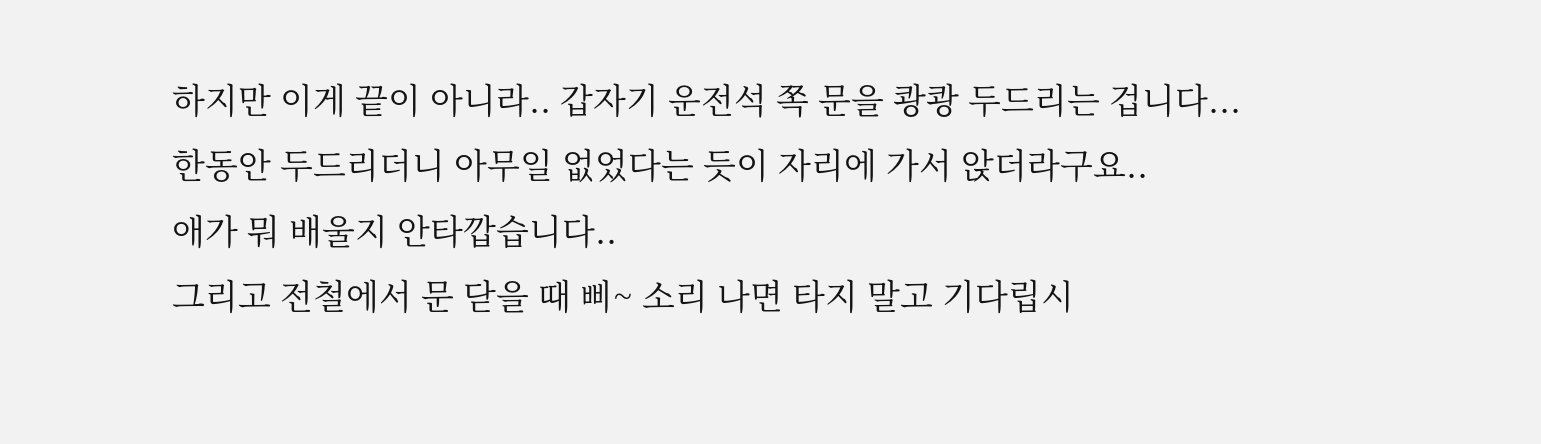하지만 이게 끝이 아니라.. 갑자기 운전석 쪽 문을 쾅쾅 두드리는 겁니다...
한동안 두드리더니 아무일 없었다는 듯이 자리에 가서 앉더라구요..
애가 뭐 배울지 안타깝습니다..
그리고 전철에서 문 닫을 때 삐~ 소리 나면 타지 말고 기다립시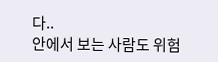다..
안에서 보는 사람도 위험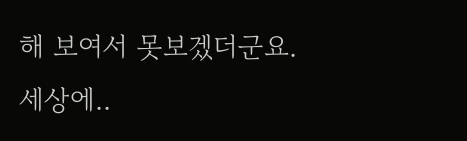해 보여서 못보겠더군요.
세상에..